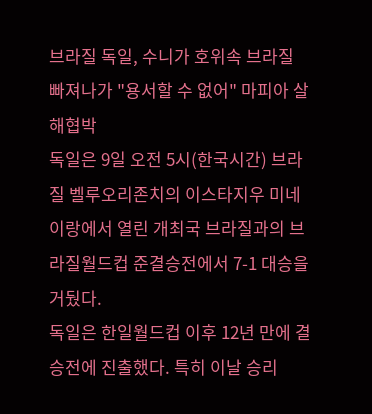브라질 독일, 수니가 호위속 브라질 빠져나가 "용서할 수 없어" 마피아 살해협박
독일은 9일 오전 5시(한국시간) 브라질 벨루오리존치의 이스타지우 미네이랑에서 열린 개최국 브라질과의 브라질월드컵 준결승전에서 7-1 대승을 거뒀다.
독일은 한일월드컵 이후 12년 만에 결승전에 진출했다. 특히 이날 승리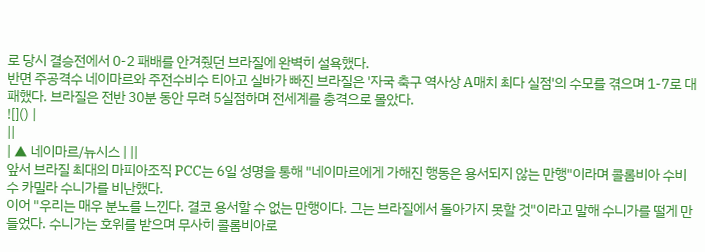로 당시 결승전에서 0-2 패배를 안겨줬던 브라질에 완벽히 설욕했다.
반면 주공격수 네이마르와 주전수비수 티아고 실바가 빠진 브라질은 '자국 축구 역사상 A매치 최다 실점'의 수모를 겪으며 1-7로 대패했다. 브라질은 전반 30분 동안 무려 5실점하며 전세계를 충격으로 몰았다.
![]() |
||
| ▲ 네이마르/뉴시스 | ||
앞서 브라질 최대의 마피아조직 PCC는 6일 성명을 통해 "네이마르에게 가해진 행동은 용서되지 않는 만행"이라며 콜롬비아 수비수 카밀라 수니가를 비난했다.
이어 "우리는 매우 분노를 느낀다. 결코 용서할 수 없는 만행이다. 그는 브라질에서 돌아가지 못할 것"이라고 말해 수니가를 떨게 만들었다. 수니가는 호위를 받으며 무사히 콜롬비아로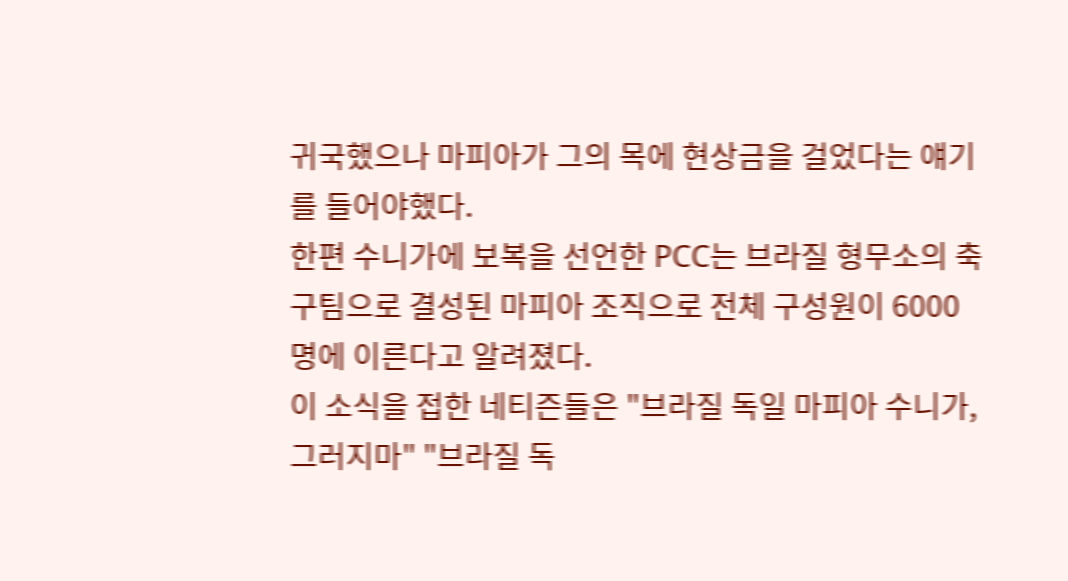귀국했으나 마피아가 그의 목에 현상금을 걸었다는 얘기를 들어야했다.
한편 수니가에 보복을 선언한 PCC는 브라질 형무소의 축구팀으로 결성된 마피아 조직으로 전체 구성원이 6000명에 이른다고 알려졌다.
이 소식을 접한 네티즌들은 "브라질 독일 마피아 수니가, 그러지마" "브라질 독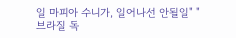일 마피아 수니가, 일어나선 안될일" "브라질 독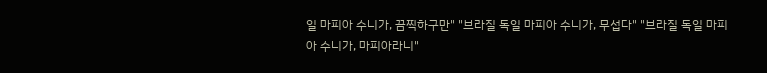일 마피아 수니가, 끔찍하구만" "브라질 독일 마피아 수니가, 무섭다" "브라질 독일 마피아 수니가, 마피아라니"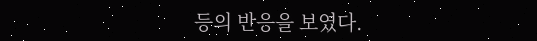등의 반응을 보였다.